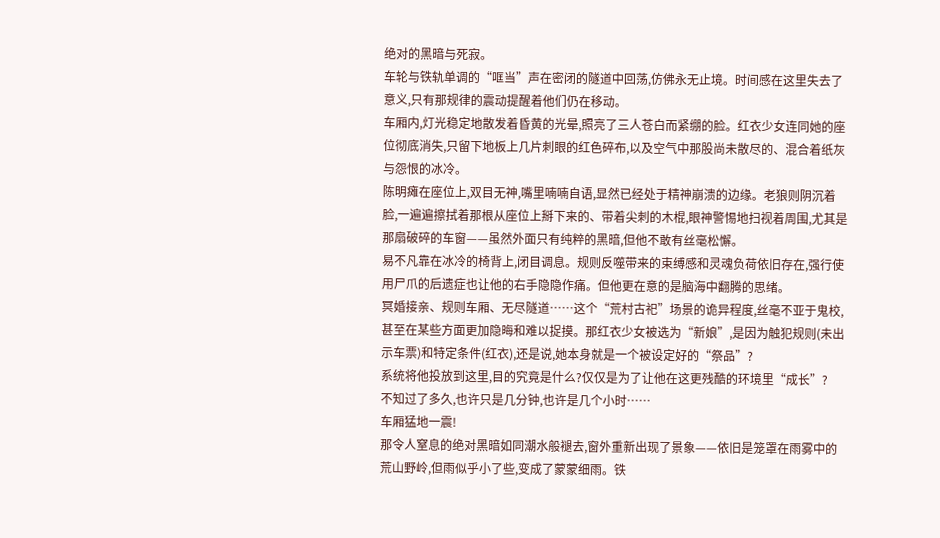绝对的黑暗与死寂。
车轮与铁轨单调的“哐当”声在密闭的隧道中回荡,仿佛永无止境。时间感在这里失去了意义,只有那规律的震动提醒着他们仍在移动。
车厢内,灯光稳定地散发着昏黄的光晕,照亮了三人苍白而紧绷的脸。红衣少女连同她的座位彻底消失,只留下地板上几片刺眼的红色碎布,以及空气中那股尚未散尽的、混合着纸灰与怨恨的冰冷。
陈明瘫在座位上,双目无神,嘴里喃喃自语,显然已经处于精神崩溃的边缘。老狼则阴沉着脸,一遍遍擦拭着那根从座位上掰下来的、带着尖刺的木棍,眼神警惕地扫视着周围,尤其是那扇破碎的车窗——虽然外面只有纯粹的黑暗,但他不敢有丝毫松懈。
易不凡靠在冰冷的椅背上,闭目调息。规则反噬带来的束缚感和灵魂负荷依旧存在,强行使用尸爪的后遗症也让他的右手隐隐作痛。但他更在意的是脑海中翻腾的思绪。
冥婚接亲、规则车厢、无尽隧道……这个“荒村古祀”场景的诡异程度,丝毫不亚于鬼校,甚至在某些方面更加隐晦和难以捉摸。那红衣少女被选为“新娘”,是因为触犯规则(未出示车票)和特定条件(红衣),还是说,她本身就是一个被设定好的“祭品”?
系统将他投放到这里,目的究竟是什么?仅仅是为了让他在这更残酷的环境里“成长”?
不知过了多久,也许只是几分钟,也许是几个小时……
车厢猛地一震!
那令人窒息的绝对黑暗如同潮水般褪去,窗外重新出现了景象——依旧是笼罩在雨雾中的荒山野岭,但雨似乎小了些,变成了蒙蒙细雨。铁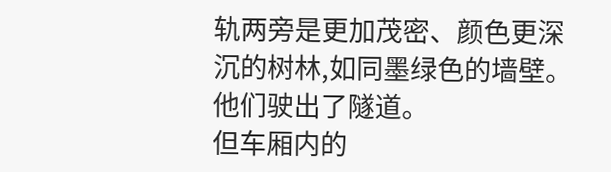轨两旁是更加茂密、颜色更深沉的树林,如同墨绿色的墙壁。
他们驶出了隧道。
但车厢内的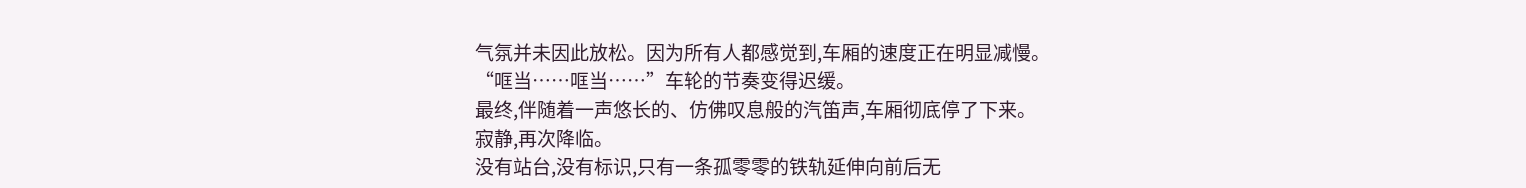气氛并未因此放松。因为所有人都感觉到,车厢的速度正在明显减慢。
“哐当……哐当……”车轮的节奏变得迟缓。
最终,伴随着一声悠长的、仿佛叹息般的汽笛声,车厢彻底停了下来。
寂静,再次降临。
没有站台,没有标识,只有一条孤零零的铁轨延伸向前后无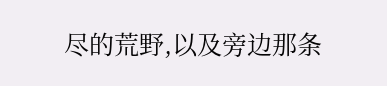尽的荒野,以及旁边那条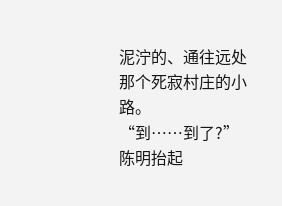泥泞的、通往远处那个死寂村庄的小路。
“到……到了?”陈明抬起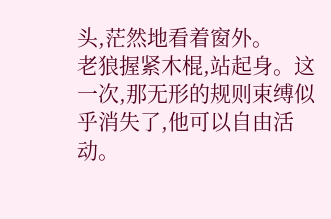头,茫然地看着窗外。
老狼握紧木棍,站起身。这一次,那无形的规则束缚似乎消失了,他可以自由活动。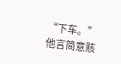“下车。”他言简意赅